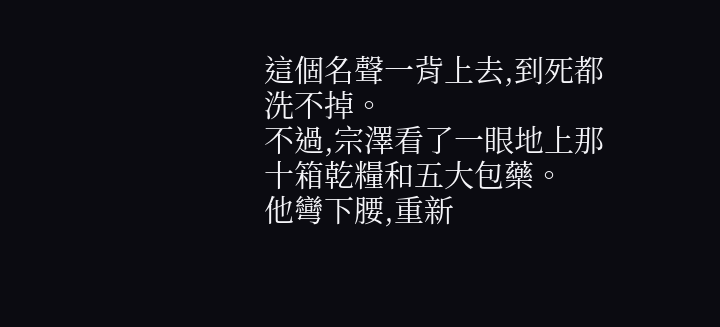這個名聲一背上去,到死都洗不掉。
不過,宗澤看了一眼地上那十箱乾糧和五大包藥。
他彎下腰,重新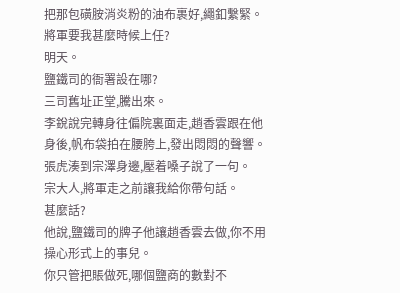把那包磺胺消炎粉的油布裹好,繩釦繫緊。
將軍要我甚麼時候上任?
明天。
鹽鐵司的衙署設在哪?
三司舊址正堂,騰出來。
李銳說完轉身往偏院裏面走,趙香雲跟在他身後,帆布袋拍在腰胯上,發出悶悶的聲響。
張虎湊到宗澤身邊,壓着嗓子說了一句。
宗大人,將軍走之前讓我給你帶句話。
甚麼話?
他說,鹽鐵司的牌子他讓趙香雲去做,你不用操心形式上的事兒。
你只管把賬做死,哪個鹽商的數對不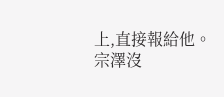上,直接報給他。
宗澤沒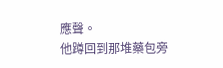應聲。
他蹲回到那堆藥包旁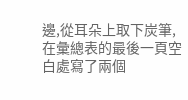邊,從耳朵上取下炭筆,在彙總表的最後一頁空白處寫了兩個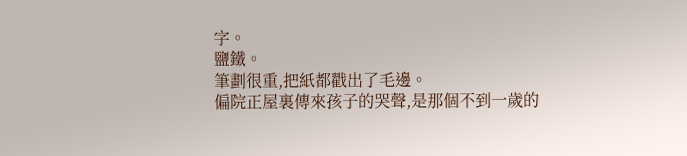字。
鹽鐵。
筆劃很重,把紙都戳出了毛邊。
偏院正屋裏傳來孩子的哭聲,是那個不到一歲的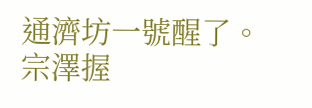通濟坊一號醒了。
宗澤握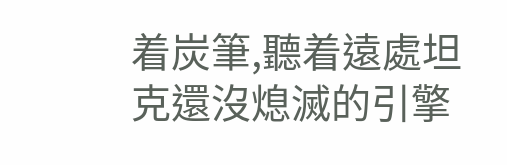着炭筆,聽着遠處坦克還沒熄滅的引擎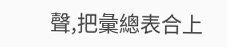聲,把彙總表合上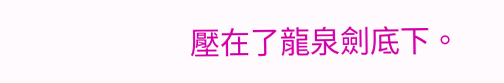壓在了龍泉劍底下。